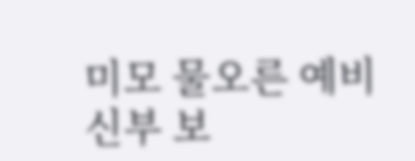미모 물오른 예비신부 보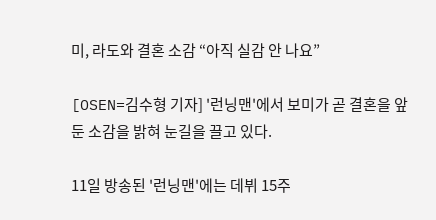미, 라도와 결혼 소감 “아직 실감 안 나요”

[OSEN=김수형 기자] '런닝맨'에서 보미가 곧 결혼을 앞둔 소감을 밝혀 눈길을 끌고 있다.

11일 방송된 '런닝맨'에는 데뷔 15주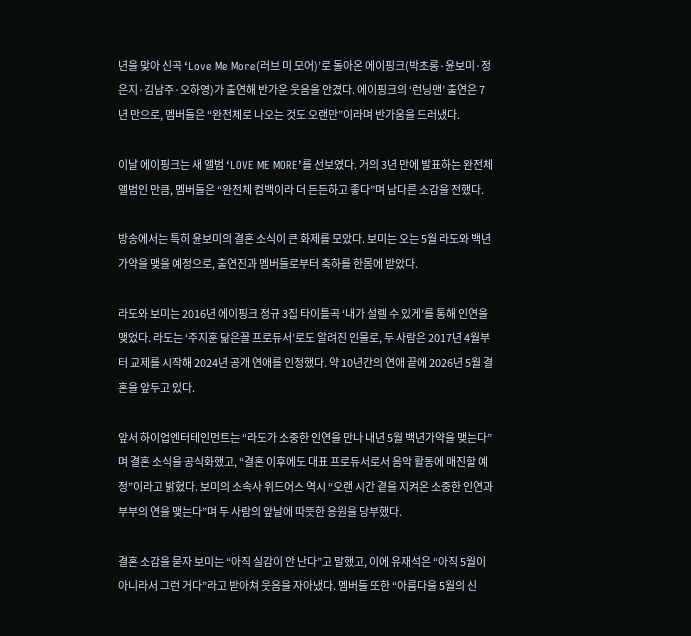년을 맞아 신곡 ‘Love Me More(러브 미 모어)’로 돌아온 에이핑크(박초롱·윤보미·정은지·김남주·오하영)가 출연해 반가운 웃음을 안겼다. 에이핑크의 ‘런닝맨’ 출연은 7년 만으로, 멤버들은 “완전체로 나오는 것도 오랜만”이라며 반가움을 드러냈다.

이날 에이핑크는 새 앨범 ‘LOVE ME MORE’를 선보였다. 거의 3년 만에 발표하는 완전체 앨범인 만큼, 멤버들은 “완전체 컴백이라 더 든든하고 좋다”며 남다른 소감을 전했다.

방송에서는 특히 윤보미의 결혼 소식이 큰 화제를 모았다. 보미는 오는 5월 라도와 백년가약을 맺을 예정으로, 출연진과 멤버들로부터 축하를 한몸에 받았다.

라도와 보미는 2016년 에이핑크 정규 3집 타이틀곡 ‘내가 설렐 수 있게’를 통해 인연을 맺었다. 라도는 ‘주지훈 닮은꼴 프로듀서’로도 알려진 인물로, 두 사람은 2017년 4월부터 교제를 시작해 2024년 공개 연애를 인정했다. 약 10년간의 연애 끝에 2026년 5월 결혼을 앞두고 있다.

앞서 하이업엔터테인먼트는 “라도가 소중한 인연을 만나 내년 5월 백년가약을 맺는다”며 결혼 소식을 공식화했고, “결혼 이후에도 대표 프로듀서로서 음악 활동에 매진할 예정”이라고 밝혔다. 보미의 소속사 위드어스 역시 “오랜 시간 곁을 지켜온 소중한 인연과 부부의 연을 맺는다”며 두 사람의 앞날에 따뜻한 응원을 당부했다.

결혼 소감을 묻자 보미는 “아직 실감이 안 난다”고 말했고, 이에 유재석은 “아직 5월이 아니라서 그런 거다”라고 받아쳐 웃음을 자아냈다. 멤버들 또한 “아름다울 5월의 신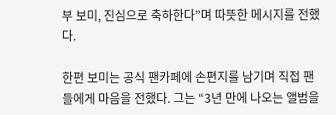부 보미, 진심으로 축하한다”며 따뜻한 메시지를 전했다.

한편 보미는 공식 팬카페에 손편지를 남기며 직접 팬들에게 마음을 전했다. 그는 “3년 만에 나오는 앨범을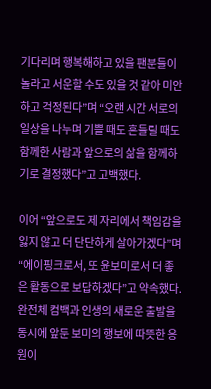기다리며 행복해하고 있을 팬분들이 놀라고 서운할 수도 있을 것 같아 미안하고 걱정된다”며 “오랜 시간 서로의 일상을 나누며 기쁠 때도 흔들릴 때도 함께한 사람과 앞으로의 삶을 함께하기로 결정했다”고 고백했다.

이어 “앞으로도 제 자리에서 책임감을 잃지 않고 더 단단하게 살아가겠다”며 “에이핑크로서, 또 윤보미로서 더 좋은 활동으로 보답하겠다”고 약속했다. 완전체 컴백과 인생의 새로운 출발을 동시에 앞둔 보미의 행보에 따뜻한 응원이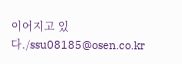이어지고 있다./ssu08185@osen.co.kr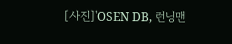[사진]'OSEN DB, 런닝맨